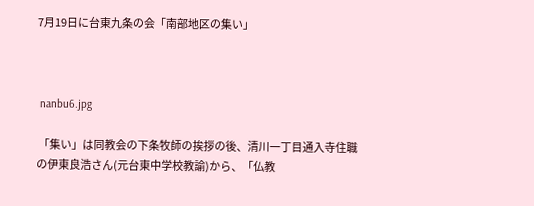7月19日に台東九条の会「南部地区の集い」



 nanbu6.jpg

 「集い」は同教会の下条牧師の挨拶の後、清川一丁目通入寺住職の伊東良浩さん(元台東中学校教諭)から、「仏教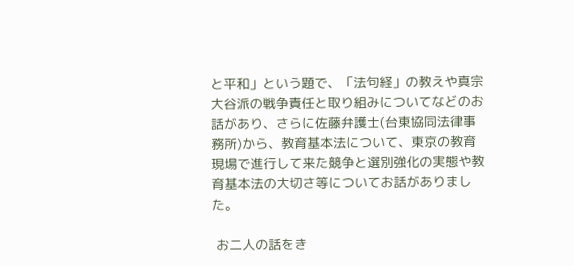と平和」という題で、「法句経」の教えや真宗大谷派の戦争責任と取り組みについてなどのお話があり、さらに佐藤弁護士(台東協同法律事務所)から、教育基本法について、東京の教育現場で進行して来た競争と選別強化の実態や教育基本法の大切さ等についてお話がありました。

 お二人の話をき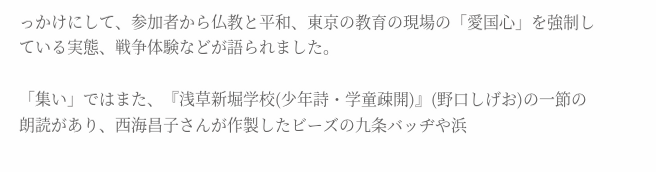っかけにして、参加者から仏教と平和、東京の教育の現場の「愛国心」を強制している実態、戦争体験などが語られました。

「集い」ではまた、『浅草新堀学校(少年詩・学童疎開)』(野口しげお)の一節の朗読があり、西海昌子さんが作製したビーズの九条バッヂや浜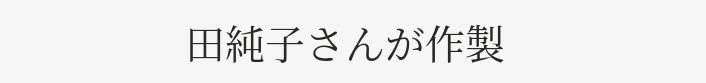田純子さんが作製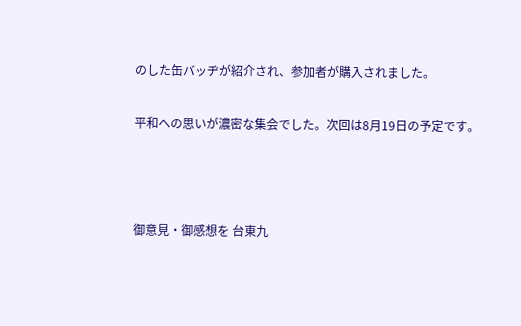のした缶バッヂが紹介され、参加者が購入されました。

平和への思いが濃密な集会でした。次回は8月19日の予定です。



御意見・御感想を 台東九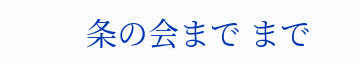条の会まで まで